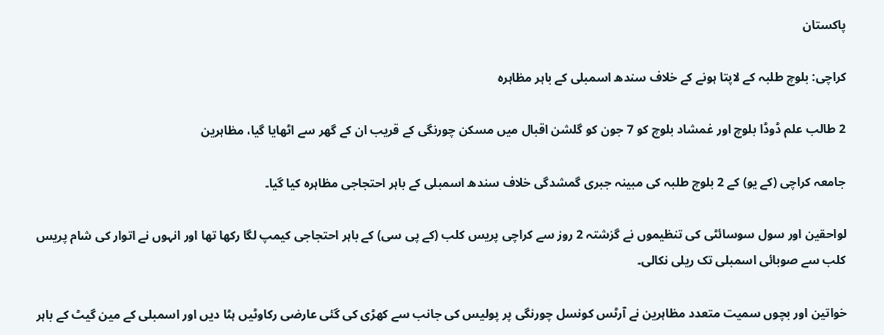پاکستان

کراچی: بلوچ طلبہ کے لاپتا ہونے کے خلاف سندھ اسمبلی کے باہر مظاہرہ

2 طالب علم ڈوڈا بلوچ اور غمشاد بلوچ کو 7 جون کو گلشن اقبال میں مسکن چورنگی کے قریب ان کے گھر سے اٹھایا گیا، مظاہرین

جامعہ کراچی (کے یو) کے 2 بلوچ طلبہ کی مبینہ جبری گمشدگی خلاف سندھ اسمبلی کے باہر احتجاجی مظاہرہ کیا گیا۔

لواحقین اور سول سوسائٹی کی تنظیموں نے گزشتہ 2 روز سے کراچی پریس کلب (کے پی سی) کے باہر احتجاجی کیمپ لگا رکھا تھا اور انہوں نے اتوار کی شام پریس کلب سے صوبائی اسمبلی تک ریلی نکالی۔

خواتین اور بچوں سمیت متعدد مظاہرین نے آرٹس کونسل چورنگی پر پولیس کی جانب سے کھڑی کی گئی عارضی رکاوٹیں ہٹا دیں اور اسمبلی کے مین گیٹ کے باہر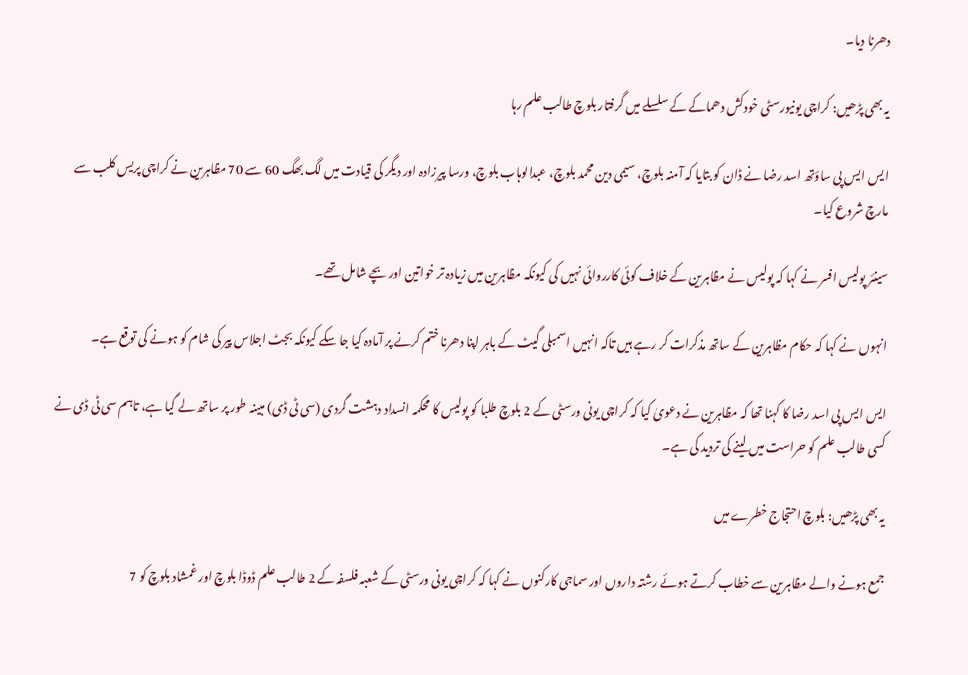دھرنا دیا۔

یہ بھی پڑھیں: کراچی یونیورسٹی خودکش دھماکے کے سلسلے میں گرفتار بلوچ طالب علم رہا

ایس ایس پی ساؤتھ اسد رضا نے ڈان کو بتایا کہ آمنہ بلوچ، سیمی دین محمد بلوچ، عبدالوہاب بلوچ، ورسا پیرزادہ اور دیگر کی قیادت میں لگ بھگ 60 سے 70 مظاہرین نے کراچی پریس کلب سے مارچ شروع کیا۔

سینئر پولیس افسر نے کہا کہ پولیس نے مظاہرین کے خلاف کوئی کارروائی نہیں کی کیونکہ مظاہرین میں زیادہ تر خواتین اور بچے شامل تھے۔

انہوں نے کہا کہ حکام مظاہرین کے ساتھ مذکرات کر رہے ہیں تاکہ انہیں اسمبلی گیٹ کے باہر اپنا دھرنا ختم کرنے پر آمادہ کیا جا سکے کیونکہ بجٹ اجلاس پیر کی شام کو ہونے کی توقع ہے۔

ایس ایس پی اسد رضا کا کہنا تھا کہ مظاہرین نے دعویٰ کیا کہ کراچی یونی ورسٹی کے 2 بلوچ طلبا کو پولیس کا محکمہ انسداد دہشت گردی (سی ٹی ڈی) مبینہ طور پر ساتھ لے گیا ہے، تاہم سی ٹی ڈی نے کسی طالب علم کو حراست میں لینے کی تردید کی ہے۔

یہ بھی پڑھیں: بلوچ احتجاج خطرے میں

جمع ہونے والے مظاہرین سے خطاب کرتے ہوئے رشتہ داروں اور سماجی کارکنوں نے کہا کہ کراچی یونی ورسٹی کے شعبہ فلسفہ کے 2 طالب علم ڈوڈا بلوچ اور غمشاد بلوچ کو 7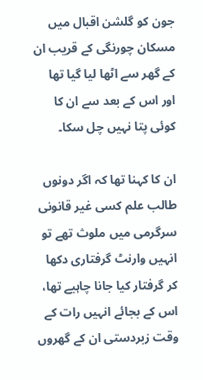جون کو گلشن اقبال میں مسکان چورنگی کے قریب ان کے گھر سے اٹھا لیا گیا تھا اور اس کے بعد سے ان کا کوئی پتا نہیں چل سکا۔

ان کا کہنا تھا کہ اگر دونوں طالب علم کسی غیر قانونی سرگرمی میں ملوث تھے تو انہیں وارنٹ گرفتاری دکھا کر گرفتار کیا جانا چاہیے تھا، اس کے بجائے انہیں رات کے وقت زبردستی ان کے گھروں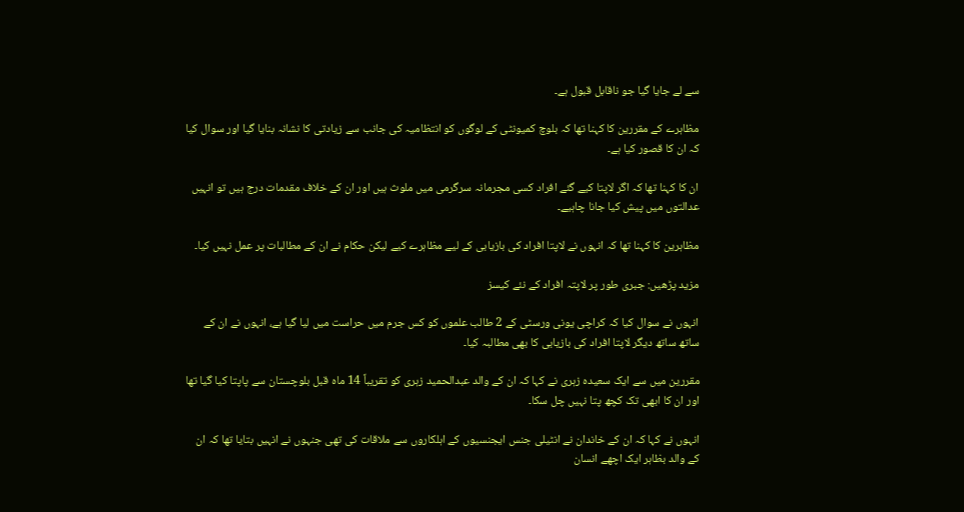سے لے جایا گیا جو ناقابل قبول ہے۔

مظاہرے کے مقررین کا کہنا تھا کہ بلوچ کمیونٹی کے لوگوں کو انتظامیہ کی جانب سے زیادتی کا نشانہ بنایا گیا اور سوال کیا کہ ان کا قصور کیا ہے۔

ان کا کہنا تھا کہ اگر لاپتا کیے گئے افراد کسی مجرمانہ سرگرمی میں ملوث ہیں اور ان کے خلاف مقدمات درج ہیں تو انہیں عدالتوں میں پیش کیا جانا چاہیے۔

مظاہرین کا کہنا تھا کہ انہوں نے لاپتا افراد کی بازیابی کے لیے مظاہرے کیے لیکن حکام نے ان کے مطالبات پر عمل نہیں کیا۔

مزید پڑھیں: جبری طور پر لاپتہ افراد کے نئے کیسز

انہوں نے سوال کیا کہ کراچی یونی ورسٹی کے 2 طالب علموں کو کس جرم میں حراست میں لیا گیا ہے، انہوں نے ان کے ساتھ ساتھ دیگر لاپتا افراد کی بازیابی کا بھی مطالبہ کیا۔

مقررین میں سے ایک سعیدہ زہری نے کہا کہ ان کے والد عبدالحمید زہری کو تقریباً 14 ماہ قبل بلوچستان سے پاپتا کیا گیا تھا اور ان کا ابھی تک کچھ پتا نہیں چل سکا۔

انہوں نے کہا کہ ان کے خاندان نے انٹیلی جنس ایجنسیوں کے اہلکاروں سے ملاقات کی تھی جنہوں نے انہیں بتایا تھا کہ ان کے والد بظاہر ایک اچھے انسان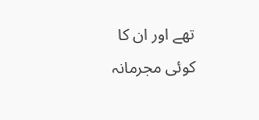تھے اور ان کا کوئی مجرمانہ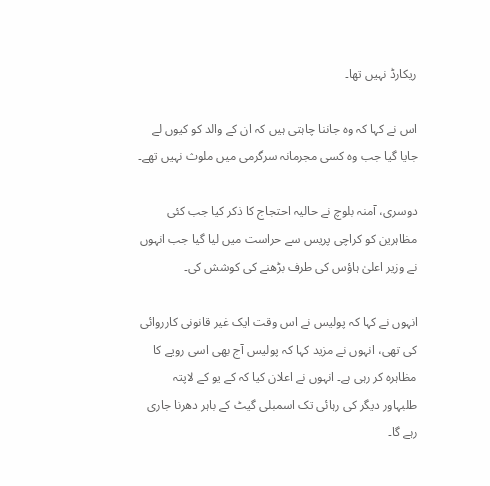ریکارڈ نہیں تھا۔

اس نے کہا کہ وہ جاننا چاہتی ہیں کہ ان کے والد کو کیوں لے جایا گیا جب وہ کسی مجرمانہ سرگرمی میں ملوث نہیں تھے۔

دوسری، آمنہ بلوچ نے حالیہ احتجاج کا ذکر کیا جب کئی مظاہرین کو کراچی پریس سے حراست میں لیا گیا جب انہوں نے وزیر اعلیٰ ہاؤس کی طرف بڑھنے کی کوشش کی۔

انہوں نے کہا کہ پولیس نے اس وقت ایک غیر قانونی کارروائی کی تھی، انہوں نے مزید کہا کہ پولیس آج بھی اسی رویے کا مظاہرہ کر رہی ہے۔ انہوں نے اعلان کیا کہ کے یو کے لاپتہ طلبہاور دیگر کی رہائی تک اسمبلی گیٹ کے باہر دھرنا جاری رہے گا۔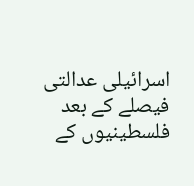اسرائیلی عدالتی فیصلے کے بعد فلسطینیوں کے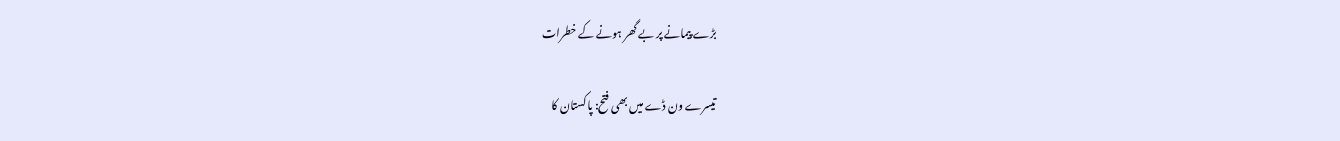بڑے پیمانے پر بے گھر ہونے کے خطرات

تیسرے ون ڈے میں بھی فتح: پاکستان کا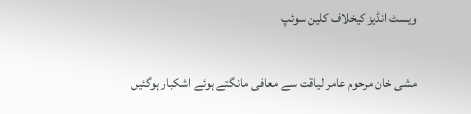ویسٹ انڈیز کیخلاف کلین سوئپ

مشی خان مرحوم عامر لیاقت سے معافی مانگتے ہوئے اشکبار ہوگئیں